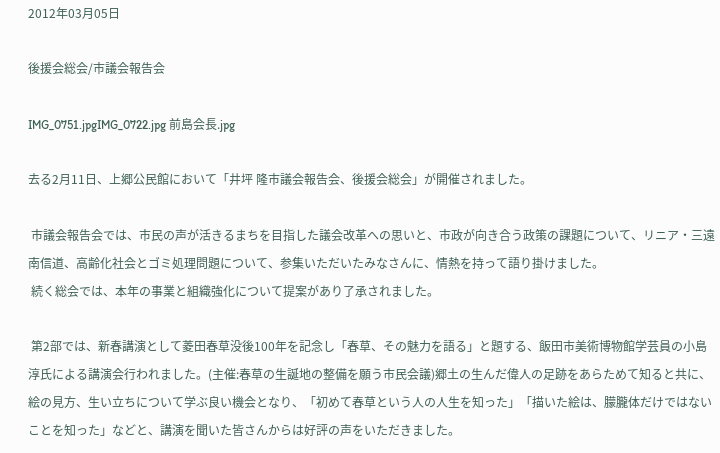2012年03月05日

後援会総会/市議会報告会

IMG_0751.jpgIMG_0722.jpg 前島会長.jpg

去る2月11日、上郷公民館において「井坪 隆市議会報告会、後援会総会」が開催されました。

 市議会報告会では、市民の声が活きるまちを目指した議会改革への思いと、市政が向き合う政策の課題について、リニア・三遠南信道、高齢化社会とゴミ処理問題について、参集いただいたみなさんに、情熱を持って語り掛けました。
 続く総会では、本年の事業と組織強化について提案があり了承されました。

 第2部では、新春講演として菱田春草没後100年を記念し「春草、その魅力を語る」と題する、飯田市美術博物館学芸員の小島 淳氏による講演会行われました。(主催:春草の生誕地の整備を願う市民会議)郷土の生んだ偉人の足跡をあらためて知ると共に、絵の見方、生い立ちについて学ぶ良い機会となり、「初めて春草という人の人生を知った」「描いた絵は、朦朧体だけではないことを知った」などと、講演を聞いた皆さんからは好評の声をいただきました。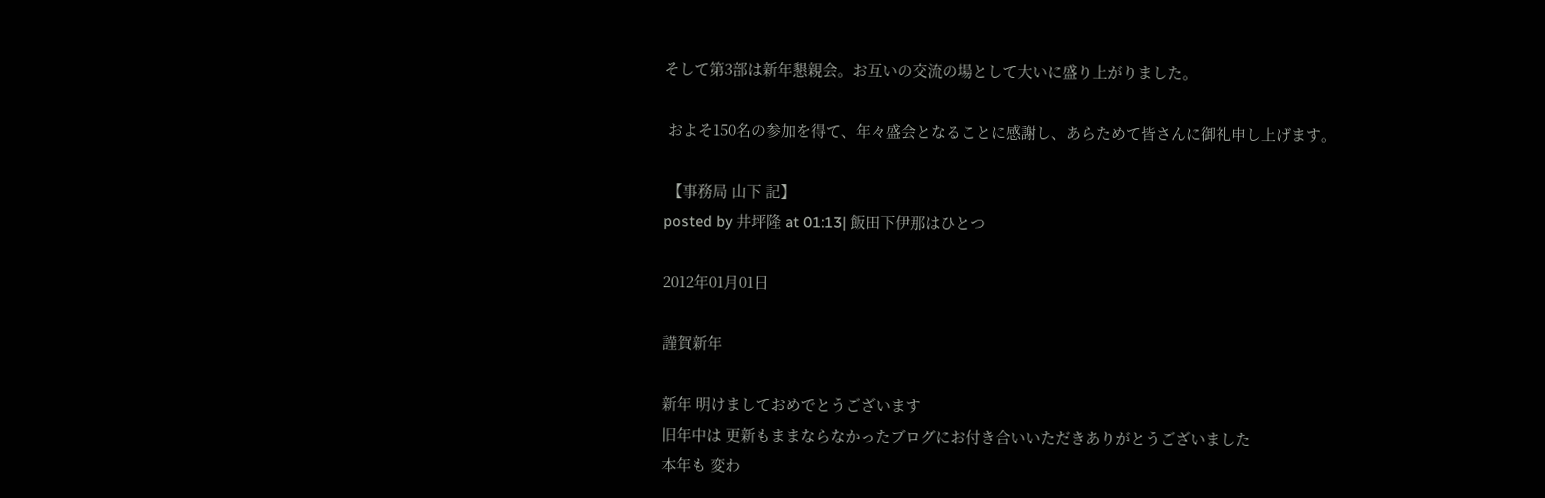そして第3部は新年懇親会。お互いの交流の場として大いに盛り上がりました。

 およそ150名の参加を得て、年々盛会となることに感謝し、あらためて皆さんに御礼申し上げます。

 【事務局 山下 記】
posted by 井坪隆 at 01:13| 飯田下伊那はひとつ

2012年01月01日

謹賀新年

新年 明けましておめでとうございます
旧年中は 更新もままならなかったブログにお付き合いいただきありがとうございました
本年も 変わ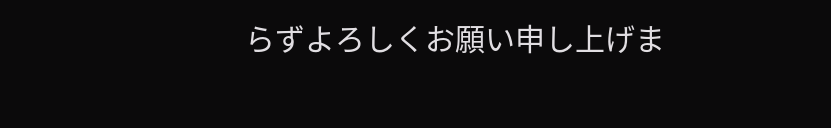らずよろしくお願い申し上げま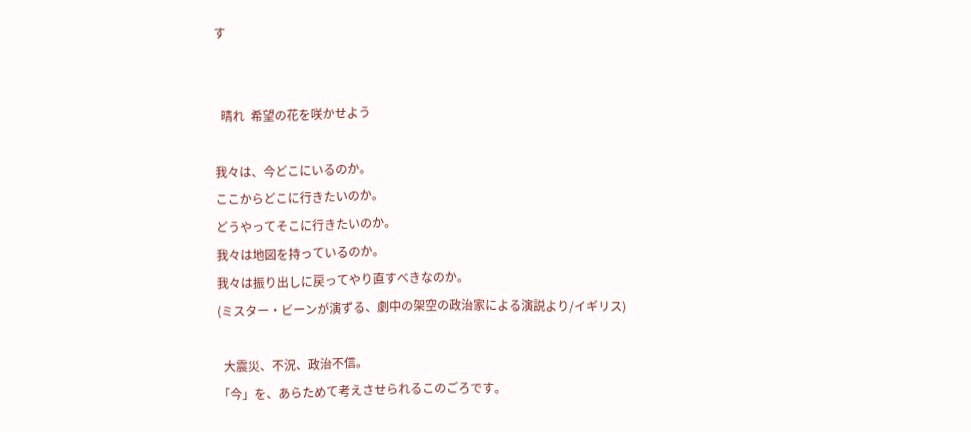す


  晴れ  希望の花を咲かせよう

我々は、今どこにいるのか。
ここからどこに行きたいのか。
どうやってそこに行きたいのか。
我々は地図を持っているのか。
我々は振り出しに戻ってやり直すべきなのか。
(ミスター・ビーンが演ずる、劇中の架空の政治家による演説より/イギリス)

  大震災、不況、政治不信。
「今」を、あらためて考えさせられるこのごろです。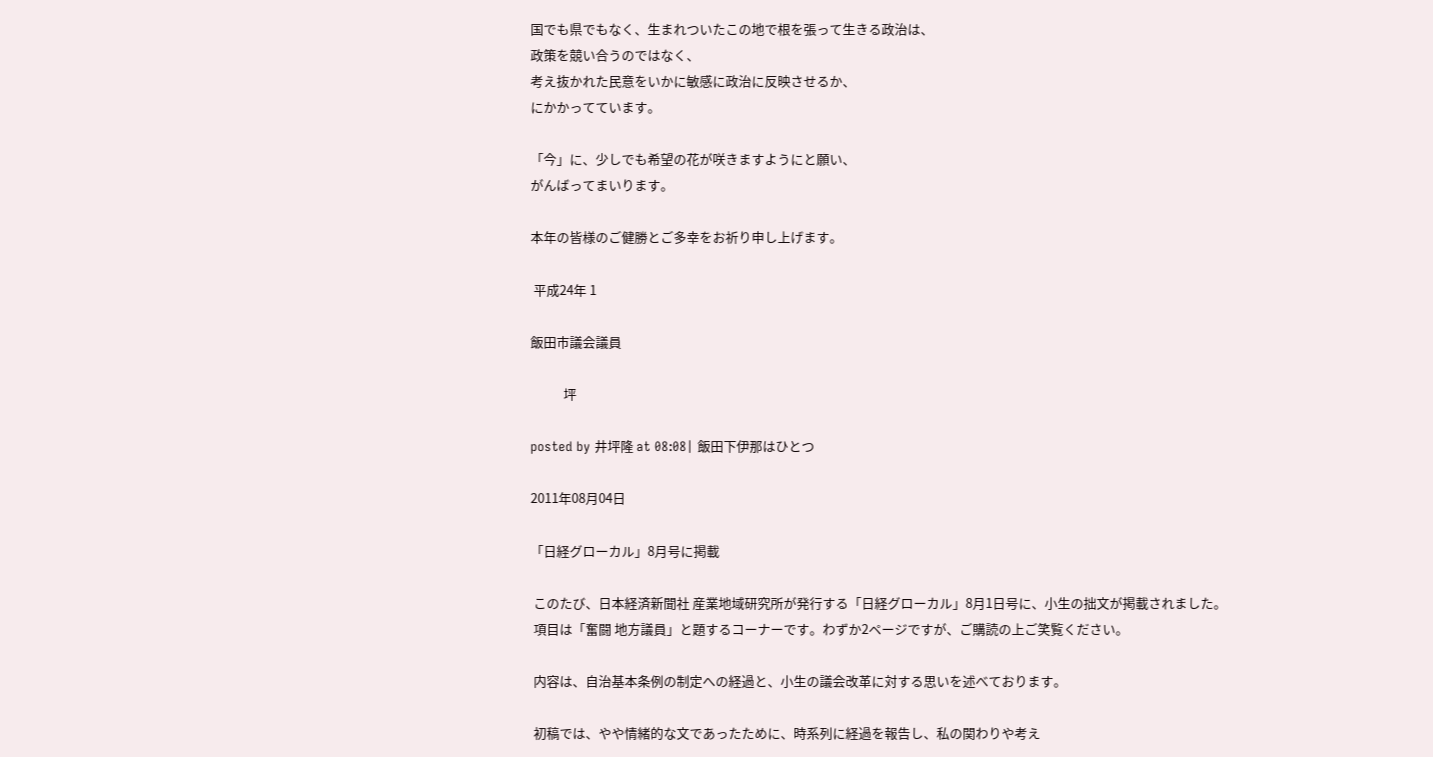国でも県でもなく、生まれついたこの地で根を張って生きる政治は、
政策を競い合うのではなく、
考え抜かれた民意をいかに敏感に政治に反映させるか、
にかかってています。

「今」に、少しでも希望の花が咲きますようにと願い、
がんばってまいります。

本年の皆様のご健勝とご多幸をお祈り申し上げます。

 平成24年 1

飯田市議会議員

           坪

posted by 井坪隆 at 08:08| 飯田下伊那はひとつ

2011年08月04日

「日経グローカル」8月号に掲載

 このたび、日本経済新聞社 産業地域研究所が発行する「日経グローカル」8月1日号に、小生の拙文が掲載されました。
 項目は「奮闘 地方議員」と題するコーナーです。わずか2ページですが、ご購読の上ご笑覧ください。

 内容は、自治基本条例の制定への経過と、小生の議会改革に対する思いを述べております。

 初稿では、やや情緒的な文であったために、時系列に経過を報告し、私の関わりや考え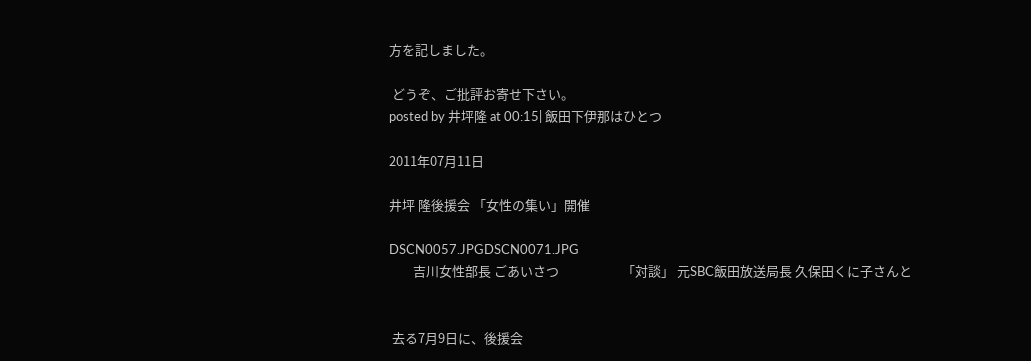方を記しました。

 どうぞ、ご批評お寄せ下さい。
posted by 井坪隆 at 00:15| 飯田下伊那はひとつ

2011年07月11日

井坪 隆後援会 「女性の集い」開催

DSCN0057.JPGDSCN0071.JPG
        吉川女性部長 ごあいさつ                     「対談」 元SBC飯田放送局長 久保田くに子さんと


 去る7月9日に、後援会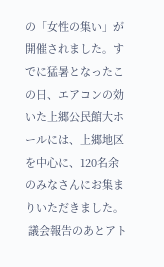の「女性の集い」が開催されました。すでに猛暑となったこの日、エアコンの効いた上郷公民館大ホールには、上郷地区を中心に、120名余のみなさんにお集まりいただきました。
 議会報告のあとアト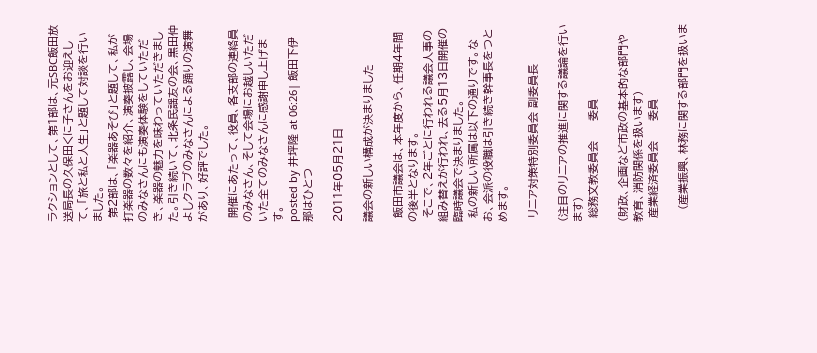ラクションとして、第1部は、元SBC飯田放送局長の久保田くに子さんをお迎えして、「旅と私と人生」と題して対談を行いました。
 第2部は、「楽器あそび」と題して、私が打楽器の数々を紹介、演奏披露し、会場のみなさんにも演奏体験をしていただき、楽器の魅力を味わっていただきました。引き続いて、北条民謡友の会、黒田仲よしクラブのみなさんによる踊りの演舞があり、好評でした。

 開催にあたって、役員、各支部の連絡員のみなさん、そして会場にお越しいただいた全てのみなさんに感謝申し上げます。
posted by 井坪隆 at 06:26| 飯田下伊那はひとつ

2011年05月21日

議会の新しい構成が決まりました

 飯田市議会は、本年度から、任期4年間の後半となります。
 そこで、2年ごとに行われる議会人事の組み替えが行われ、去る5月13日開催の臨時議会で決まりました。
 私の新しい所属は以下の通りです。なお、会派の役職は引き続き幹事長をつとめます。

 リニア対策特別委員会 副委員長

(注目のリニアの推進に関する議論を行います)
 総務文教委員会     委員

(財政、企画など市政の基本的な部門や教育、消防関係を扱います)
 産業経済委員会     委員

   (産業振興、林務に関する部門を扱いま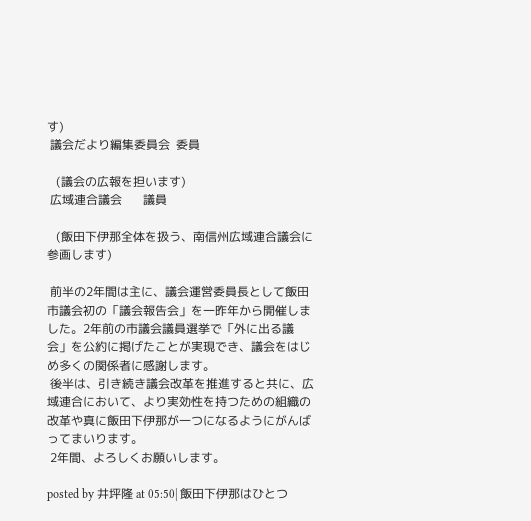す)
 議会だより編集委員会  委員

   (議会の広報を担います)
 広域連合議会       議員

   (飯田下伊那全体を扱う、南信州広域連合議会に参画します)

 前半の2年間は主に、議会運営委員長として飯田市議会初の「議会報告会」を一昨年から開催しました。2年前の市議会議員選挙で「外に出る議会」を公約に掲げたことが実現でき、議会をはじめ多くの関係者に感謝します。
 後半は、引き続き議会改革を推進すると共に、広域連合において、より実効性を持つための組織の改革や真に飯田下伊那が一つになるようにがんばってまいります。
 2年間、よろしくお願いします。

posted by 井坪隆 at 05:50| 飯田下伊那はひとつ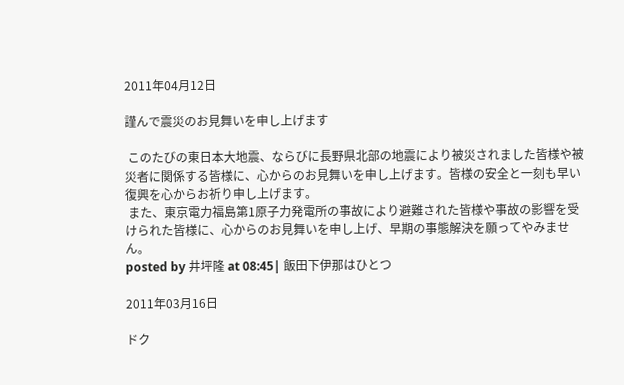2011年04月12日

謹んで震災のお見舞いを申し上げます

 このたびの東日本大地震、ならびに長野県北部の地震により被災されました皆様や被災者に関係する皆様に、心からのお見舞いを申し上げます。皆様の安全と一刻も早い復興を心からお祈り申し上げます。
 また、東京電力福島第1原子力発電所の事故により避難された皆様や事故の影響を受けられた皆様に、心からのお見舞いを申し上げ、早期の事態解決を願ってやみません。
posted by 井坪隆 at 08:45| 飯田下伊那はひとつ

2011年03月16日

ドク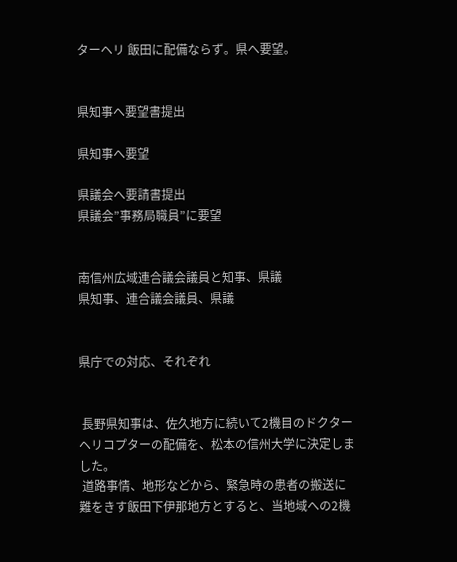ターヘリ 飯田に配備ならず。県へ要望。


県知事へ要望書提出

県知事へ要望

県議会へ要請書提出
県議会”事務局職員”に要望


南信州広域連合議会議員と知事、県議
県知事、連合議会議員、県議


県庁での対応、それぞれ


 長野県知事は、佐久地方に続いて2機目のドクターヘリコプターの配備を、松本の信州大学に決定しました。
 道路事情、地形などから、緊急時の患者の搬送に難をきす飯田下伊那地方とすると、当地域への2機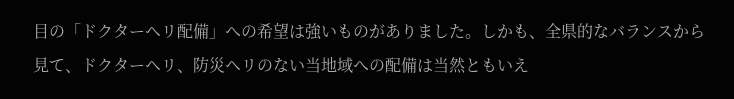目の「ドクターヘリ配備」への希望は強いものがありました。しかも、全県的なバランスから見て、ドクターヘリ、防災ヘリのない当地域への配備は当然ともいえ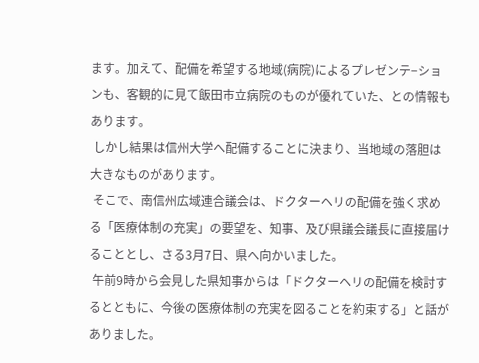ます。加えて、配備を希望する地域(病院)によるプレゼンテ−ションも、客観的に見て飯田市立病院のものが優れていた、との情報もあります。
 しかし結果は信州大学へ配備することに決まり、当地域の落胆は大きなものがあります。
 そこで、南信州広域連合議会は、ドクターヘリの配備を強く求める「医療体制の充実」の要望を、知事、及び県議会議長に直接届けることとし、さる3月7日、県へ向かいました。
 午前9時から会見した県知事からは「ドクターヘリの配備を検討するとともに、今後の医療体制の充実を図ることを約束する」と話がありました。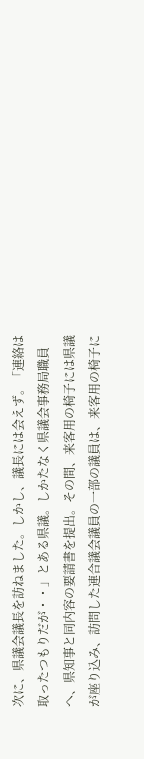次に、県議会議長を訪ねました。しかし、議長には会えず。「連絡は取ったつもりだが・・」とある県議。しかたなく県議会事務局職員へ、県知事と同内容の要請書を提出。その間、来客用の椅子には県議が座り込み、訪問した連合議会議員の一部の議員は、来客用の椅子に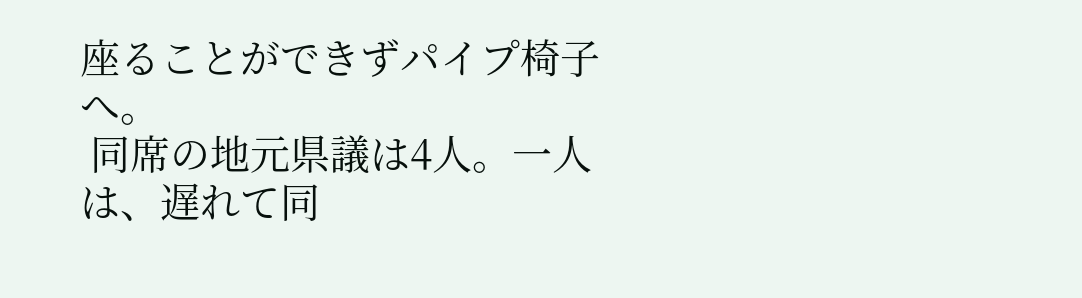座ることができずパイプ椅子へ。
 同席の地元県議は4人。一人は、遅れて同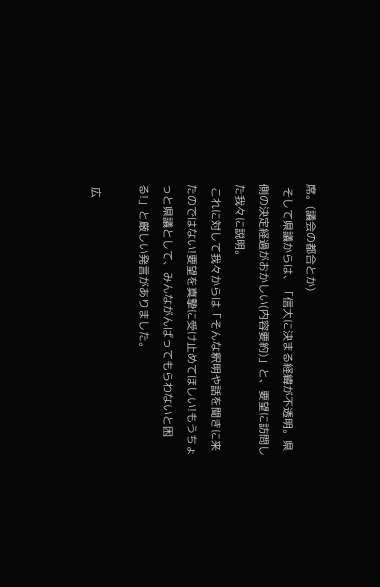席。(議会の都合とか)
 そして県議からは、「信大に決まる経緯が不透明。県側の決定経過がおかしい(内容要約)」と、要望に訪問した我々に説明。
 これに対して我々からは「そんな釈明や話を聞きに来たのではない!要望を真摯に受け止めてほしい!もうちょっと県議として、みんながんばってもらわないと困る!」と厳しい発言がありました。

 広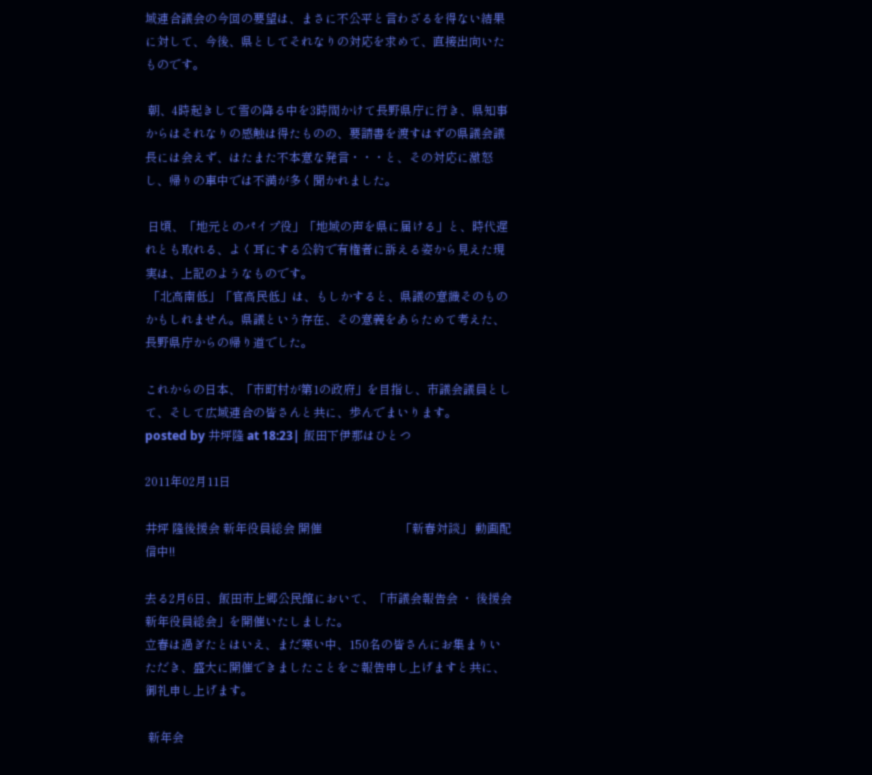域連合議会の今回の要望は、まさに不公平と言わざるを得ない結果に対して、今後、県としてそれなりの対応を求めて、直接出向いたものです。

 朝、4時起きして雪の降る中を3時間かけて長野県庁に行き、県知事からはそれなりの感触は得たものの、要請書を渡すはずの県議会議長には会えず、はたまた不本意な発言・・・と、その対応に激怒し、帰りの車中では不満が多く聞かれました。

 日頃、「地元とのパイプ役」「地域の声を県に届ける」と、時代遅れとも取れる、よく耳にする公約で有権者に訴える姿から見えた現実は、上記のようなものです。
 「北高南低」「官高民低」は、もしかすると、県議の意識そのものかもしれません。県議という存在、その意義をあらためて考えた、長野県庁からの帰り道でした。

これからの日本、「市町村が第1の政府」を目指し、市議会議員として、そして広域連合の皆さんと共に、歩んでまいります。
posted by 井坪隆 at 18:23| 飯田下伊那はひとつ

2011年02月11日

井坪 隆後援会 新年役員総会 開催                          「新春対談」 動画配信中!!

去る2月6日、飯田市上郷公民館において、「市議会報告会 ・ 後援会 新年役員総会」を開催いたしました。
立春は過ぎたとはいえ、まだ寒い中、150名の皆さんにお集まりいただき、盛大に開催できましたことをご報告申し上げますと共に、御礼申し上げます。

 新年会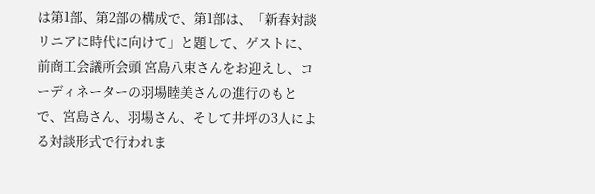は第1部、第2部の構成で、第1部は、「新春対談 リニアに時代に向けて」と題して、ゲストに、前商工会議所会頭 宮島八束さんをお迎えし、コーディネーターの羽場睦美さんの進行のもとで、宮島さん、羽場さん、そして井坪の3人による対談形式で行われま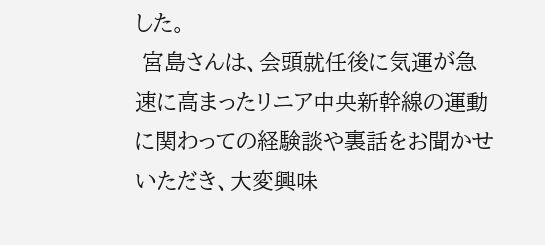した。
 宮島さんは、会頭就任後に気運が急速に高まったリニア中央新幹線の運動に関わっての経験談や裏話をお聞かせいただき、大変興味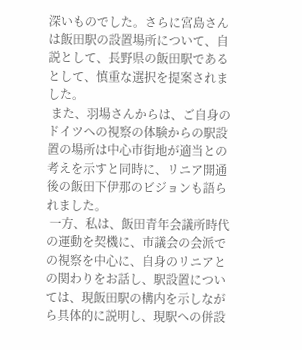深いものでした。さらに宮島さんは飯田駅の設置場所について、自説として、長野県の飯田駅であるとして、慎重な選択を提案されました。
 また、羽場さんからは、ご自身のドイツへの視察の体験からの駅設置の場所は中心市街地が適当との考えを示すと同時に、リニア開通後の飯田下伊那のビジョンも語られました。
 一方、私は、飯田青年会議所時代の運動を契機に、市議会の会派での視察を中心に、自身のリニアとの関わりをお話し、駅設置については、現飯田駅の構内を示しながら具体的に説明し、現駅への併設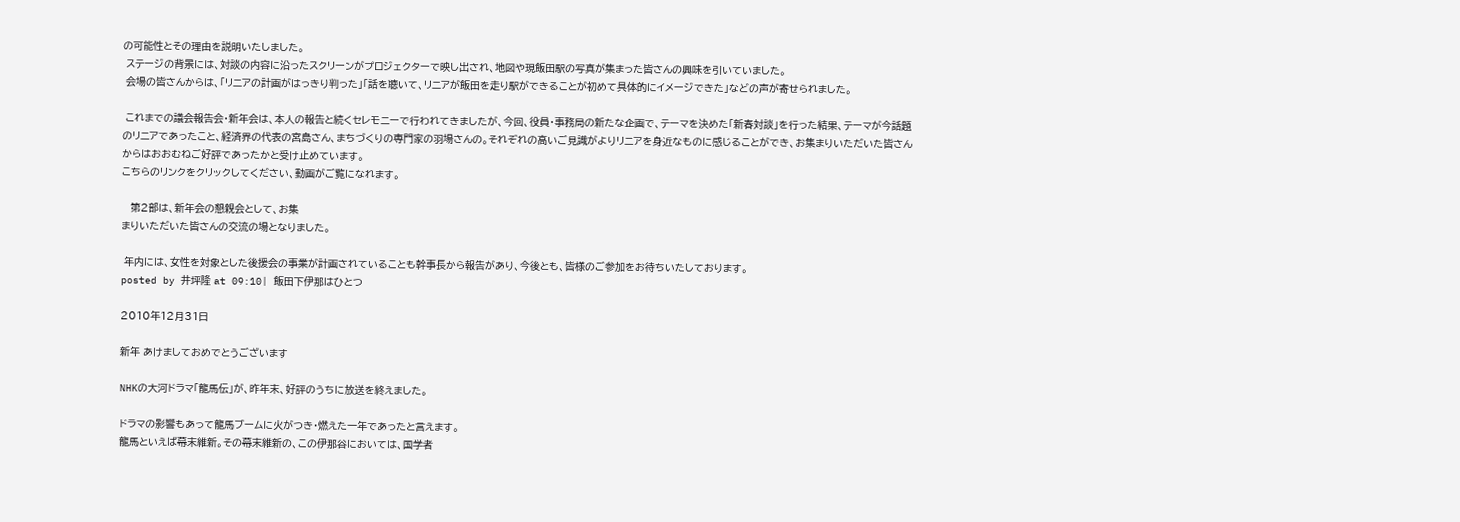の可能性とその理由を説明いたしました。
 ステージの背景には、対談の内容に沿ったスクリーンがプロジェクターで映し出され、地図や現飯田駅の写真が集まった皆さんの興味を引いていました。
 会場の皆さんからは、「リニアの計画がはっきり判った」「話を聴いて、リニアが飯田を走り駅ができることが初めて具体的にイメージできた」などの声が寄せられました。

 これまでの議会報告会・新年会は、本人の報告と続くセレモニーで行われてきましたが、今回、役員・事務局の新たな企画で、テーマを決めた「新春対談」を行った結果、テーマが今話題のリニアであったこと、経済界の代表の宮島さん、まちづくりの専門家の羽場さんの。それぞれの高いご見識がよりリニアを身近なものに感じることができ、お集まりいただいた皆さんからはおおむねご好評であったかと受け止めています。
こちらのリンクをクリックしてください、動画がご覧になれます。

   第2部は、新年会の懇親会として、お集
まりいただいた皆さんの交流の場となりました。

 年内には、女性を対象とした後援会の事業が計画されていることも幹事長から報告があり、今後とも、皆様のご参加をお待ちいたしております。
posted by 井坪隆 at 09:10| 飯田下伊那はひとつ

2010年12月31日

新年 あけましておめでとうございます

NHKの大河ドラマ「龍馬伝」が、昨年末、好評のうちに放送を終えました。

ドラマの影響もあって龍馬ブームに火がつき・燃えた一年であったと言えます。
龍馬といえば幕末維新。その幕末維新の、この伊那谷においては、国学者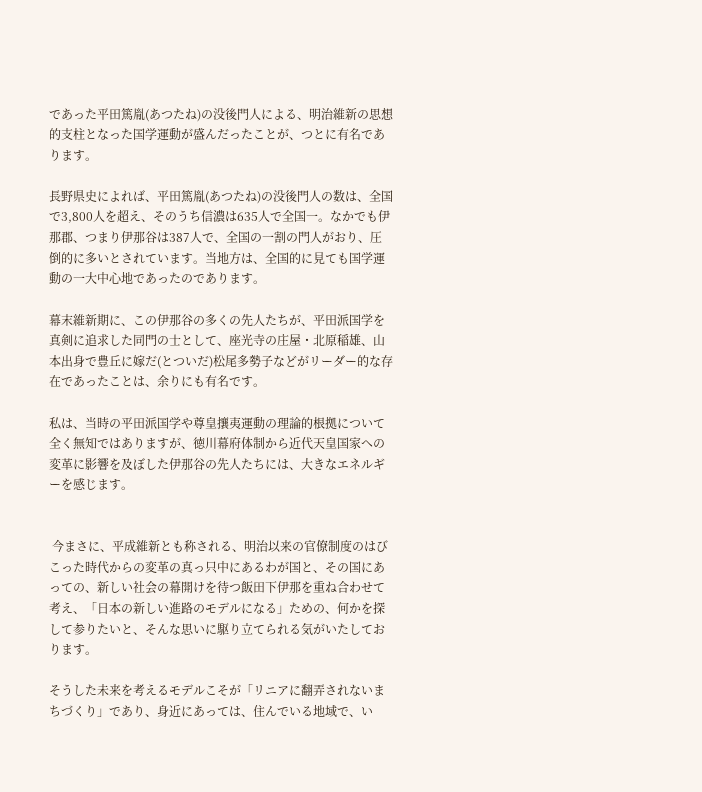であった平田篤胤(あつたね)の没後門人による、明治維新の思想的支柱となった国学運動が盛んだったことが、つとに有名であります。

長野県史によれば、平田篤胤(あつたね)の没後門人の数は、全国で3,800人を超え、そのうち信濃は635人で全国一。なかでも伊那郡、つまり伊那谷は387人で、全国の一割の門人がおり、圧倒的に多いとされています。当地方は、全国的に見ても国学運動の一大中心地であったのであります。

幕末維新期に、この伊那谷の多くの先人たちが、平田派国学を真剣に追求した同門の士として、座光寺の庄屋・北原稲雄、山本出身で豊丘に嫁だ(とついだ)松尾多勢子などがリーダー的な存在であったことは、余りにも有名です。

私は、当時の平田派国学や尊皇攘夷運動の理論的根拠について全く無知ではありますが、徳川幕府体制から近代天皇国家への変革に影響を及ぼした伊那谷の先人たちには、大きなエネルギーを感じます。


 今まさに、平成維新とも称される、明治以来の官僚制度のはびこった時代からの変革の真っ只中にあるわが国と、その国にあっての、新しい社会の幕開けを待つ飯田下伊那を重ね合わせて考え、「日本の新しい進路のモデルになる」ための、何かを探して参りたいと、そんな思いに駆り立てられる気がいたしております。

そうした未来を考えるモデルこそが「リニアに翻弄されないまちづくり」であり、身近にあっては、住んでいる地域で、い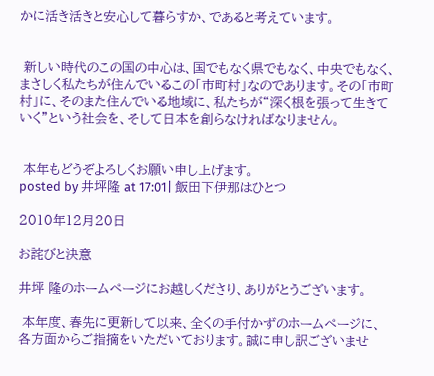かに活き活きと安心して暮らすか、であると考えています。


 新しい時代のこの国の中心は、国でもなく県でもなく、中央でもなく、まさしく私たちが住んでいるこの「市町村」なのであります。その「市町村」に、そのまた住んでいる地域に、私たちが“深く根を張って生きていく”という社会を、そして日本を創らなければなりません。


 本年もどうぞよろしくお願い申し上げます。
posted by 井坪隆 at 17:01| 飯田下伊那はひとつ

2010年12月20日

お詫びと決意

井坪 隆のホームページにお越しくださり、ありがとうございます。

 本年度、春先に更新して以来、全くの手付かずのホームページに、
各方面からご指摘をいただいております。誠に申し訳ございませ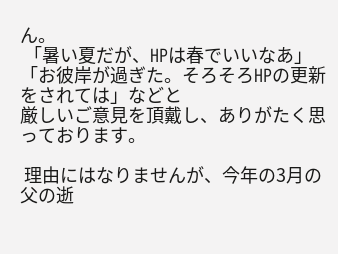ん。
 「暑い夏だが、HPは春でいいなあ」
「お彼岸が過ぎた。そろそろHPの更新をされては」などと
厳しいご意見を頂戴し、ありがたく思っております。

 理由にはなりませんが、今年の3月の父の逝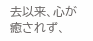去以来、心が癒されず、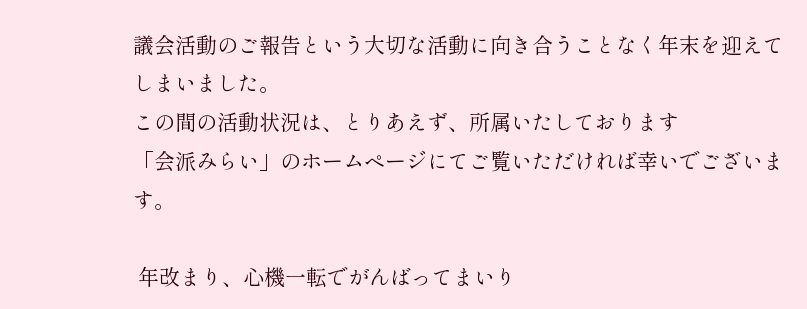議会活動のご報告という大切な活動に向き合うことなく年末を迎えてしまいました。
この間の活動状況は、とりあえず、所属いたしております
「会派みらい」のホームページにてご覧いただければ幸いでございます。

 年改まり、心機一転でがんばってまいり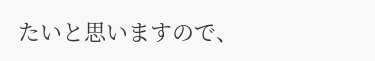たいと思いますので、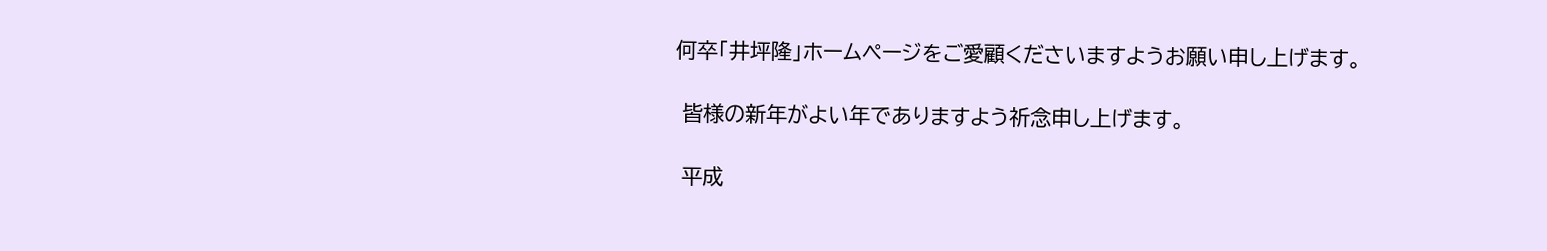何卒「井坪隆」ホームページをご愛顧くださいますようお願い申し上げます。

 皆様の新年がよい年でありますよう祈念申し上げます。

 平成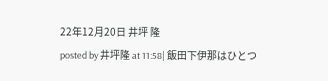22年12月20日 井坪 隆
posted by 井坪隆 at 11:58| 飯田下伊那はひとつ